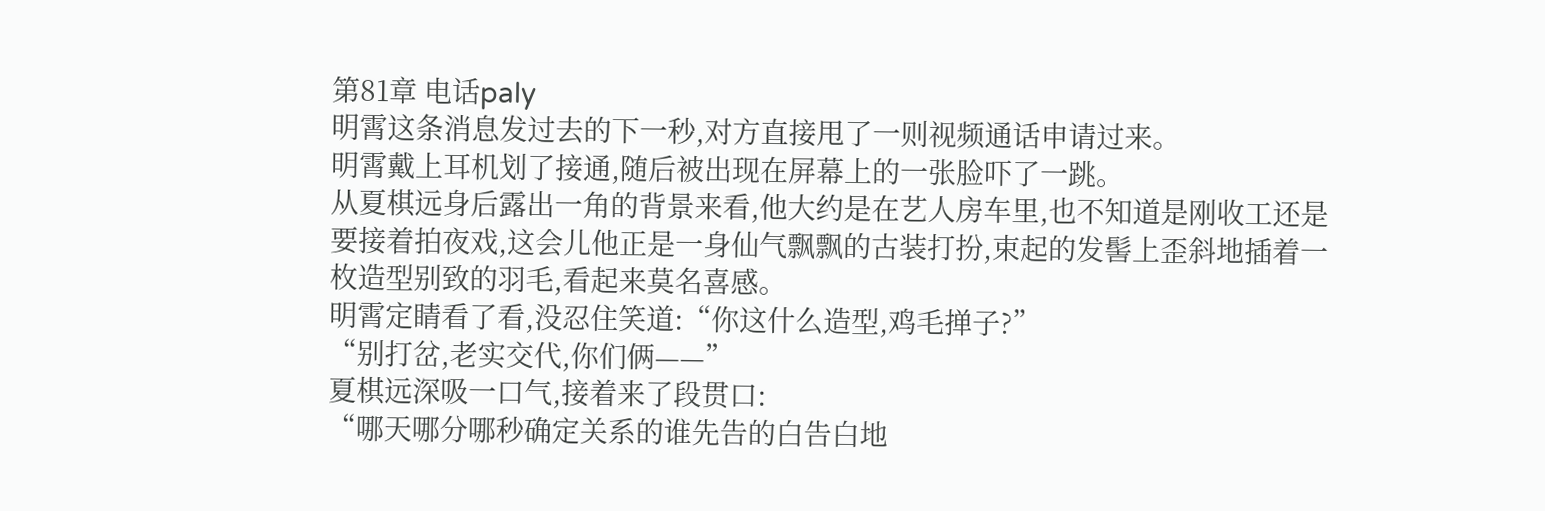第81章 电话paly
明霄这条消息发过去的下一秒,对方直接甩了一则视频通话申请过来。
明霄戴上耳机划了接通,随后被出现在屏幕上的一张脸吓了一跳。
从夏棋远身后露出一角的背景来看,他大约是在艺人房车里,也不知道是刚收工还是要接着拍夜戏,这会儿他正是一身仙气飘飘的古装打扮,束起的发髻上歪斜地插着一枚造型别致的羽毛,看起来莫名喜感。
明霄定睛看了看,没忍住笑道:“你这什么造型,鸡毛掸子?”
“别打岔,老实交代,你们俩——”
夏棋远深吸一口气,接着来了段贯口:
“哪天哪分哪秒确定关系的谁先告的白告白地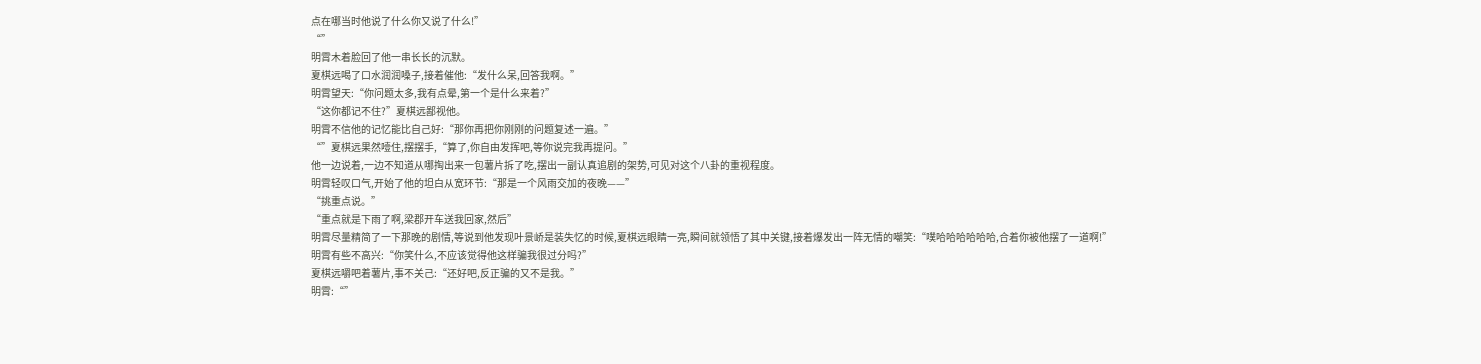点在哪当时他说了什么你又说了什么!”
“”
明霄木着脸回了他一串长长的沉默。
夏棋远喝了口水润润嗓子,接着催他:“发什么呆,回答我啊。”
明霄望天:“你问题太多,我有点晕,第一个是什么来着?”
“这你都记不住?”夏棋远鄙视他。
明霄不信他的记忆能比自己好:“那你再把你刚刚的问题复述一遍。”
“”夏棋远果然噎住,摆摆手,“算了,你自由发挥吧,等你说完我再提问。”
他一边说着,一边不知道从哪掏出来一包薯片拆了吃,摆出一副认真追剧的架势,可见对这个八卦的重视程度。
明霄轻叹口气,开始了他的坦白从宽环节:“那是一个风雨交加的夜晚——”
“挑重点说。”
“重点就是下雨了啊,梁郡开车送我回家,然后”
明霄尽量精简了一下那晚的剧情,等说到他发现叶景峤是装失忆的时候,夏棋远眼睛一亮,瞬间就领悟了其中关键,接着爆发出一阵无情的嘲笑:“噗哈哈哈哈哈哈,合着你被他摆了一道啊!”
明霄有些不高兴:“你笑什么,不应该觉得他这样骗我很过分吗?”
夏棋远嚼吧着薯片,事不关己:“还好吧,反正骗的又不是我。”
明霄:“”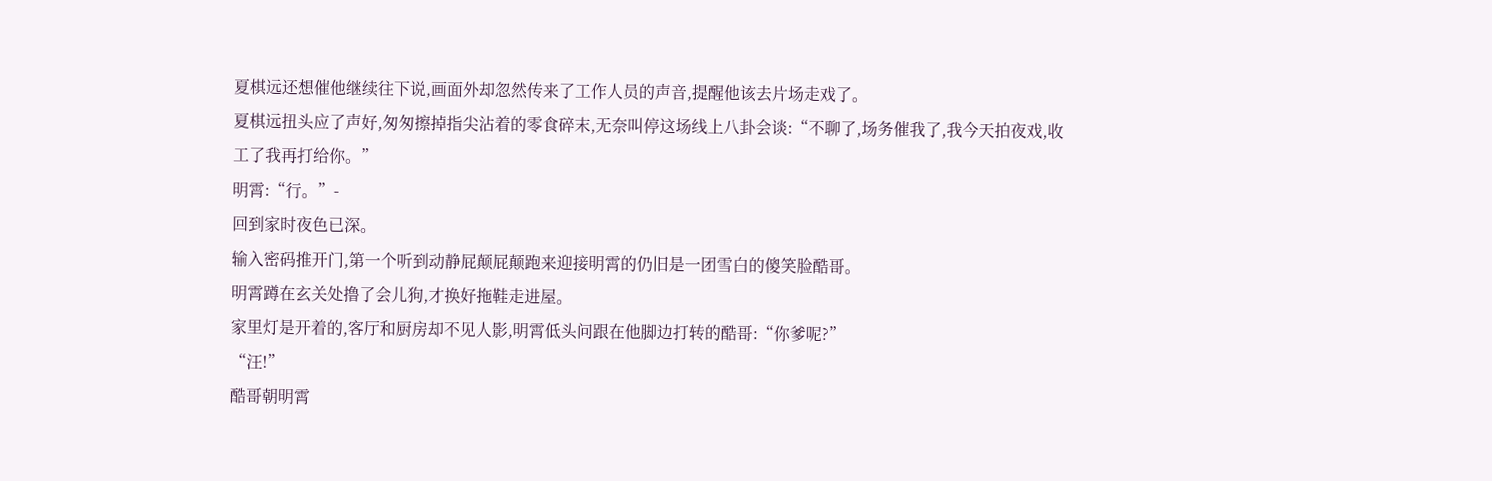夏棋远还想催他继续往下说,画面外却忽然传来了工作人员的声音,提醒他该去片场走戏了。
夏棋远扭头应了声好,匆匆擦掉指尖沾着的零食碎末,无奈叫停这场线上八卦会谈:“不聊了,场务催我了,我今天拍夜戏,收工了我再打给你。”
明霄:“行。”-
回到家时夜色已深。
输入密码推开门,第一个听到动静屁颠屁颠跑来迎接明霄的仍旧是一团雪白的傻笑脸酷哥。
明霄蹲在玄关处撸了会儿狗,才换好拖鞋走进屋。
家里灯是开着的,客厅和厨房却不见人影,明霄低头问跟在他脚边打转的酷哥:“你爹呢?”
“汪!”
酷哥朝明霄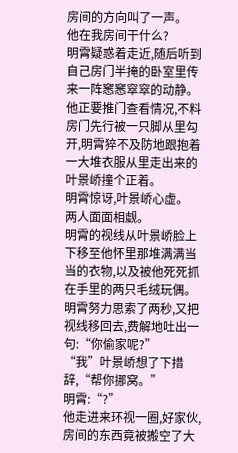房间的方向叫了一声。
他在我房间干什么?
明霄疑惑着走近,随后听到自己房门半掩的卧室里传来一阵窸窸窣窣的动静。
他正要推门查看情况,不料房门先行被一只脚从里勾开,明霄猝不及防地跟抱着一大堆衣服从里走出来的叶景峤撞个正着。
明霄惊讶,叶景峤心虚。
两人面面相觑。
明霄的视线从叶景峤脸上下移至他怀里那堆满满当当的衣物,以及被他死死抓在手里的两只毛绒玩偶。
明霄努力思索了两秒,又把视线移回去,费解地吐出一句:“你偷家呢?”
“我”叶景峤想了下措辞,“帮你挪窝。”
明霄:“?”
他走进来环视一圈,好家伙,房间的东西竟被搬空了大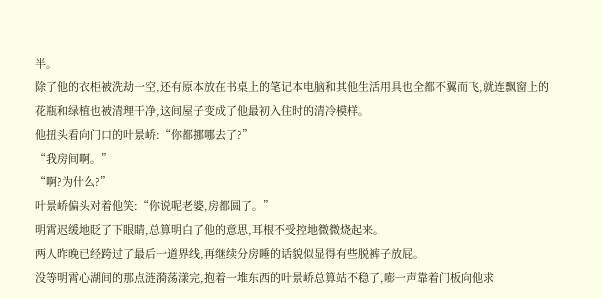半。
除了他的衣柜被洗劫一空,还有原本放在书桌上的笔记本电脑和其他生活用具也全都不翼而飞,就连飘窗上的花瓶和绿植也被清理干净,这间屋子变成了他最初入住时的清冷模样。
他扭头看向门口的叶景峤:“你都挪哪去了?”
“我房间啊。”
“啊?为什么?”
叶景峤偏头对着他笑:“你说呢老婆,房都圆了。”
明霄迟缓地眨了下眼睛,总算明白了他的意思,耳根不受控地微微烧起来。
两人昨晚已经跨过了最后一道界线,再继续分房睡的话貌似显得有些脱裤子放屁。
没等明霄心湖间的那点涟漪荡漾完,抱着一堆东西的叶景峤总算站不稳了,嘭一声靠着门板向他求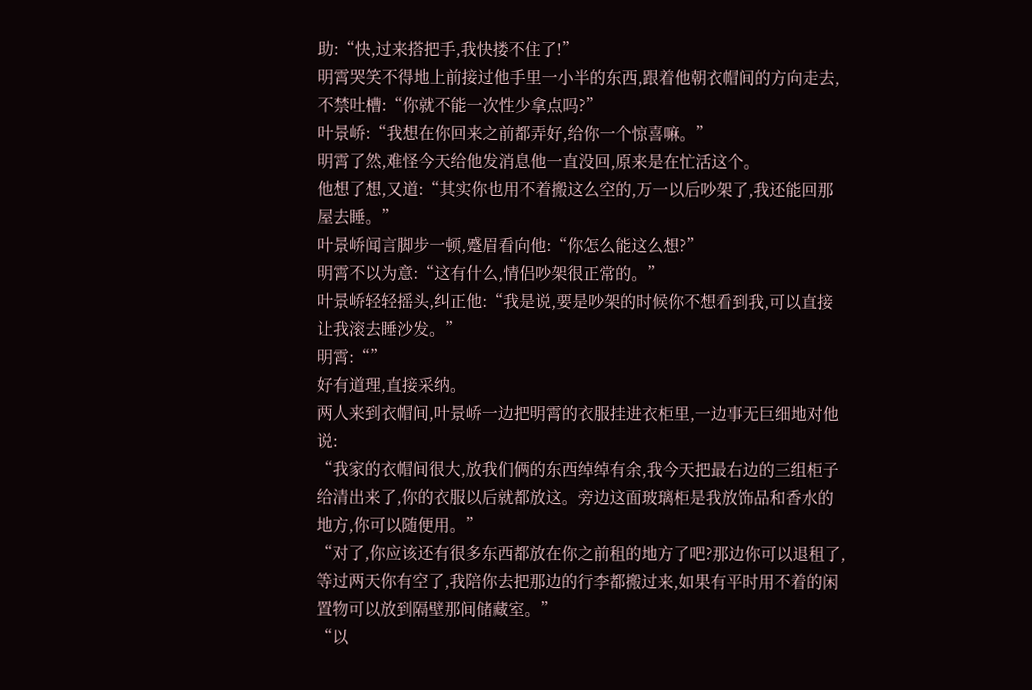助:“快,过来搭把手,我快搂不住了!”
明霄哭笑不得地上前接过他手里一小半的东西,跟着他朝衣帽间的方向走去,不禁吐槽:“你就不能一次性少拿点吗?”
叶景峤:“我想在你回来之前都弄好,给你一个惊喜嘛。”
明霄了然,难怪今天给他发消息他一直没回,原来是在忙活这个。
他想了想,又道:“其实你也用不着搬这么空的,万一以后吵架了,我还能回那屋去睡。”
叶景峤闻言脚步一顿,蹙眉看向他:“你怎么能这么想?”
明霄不以为意:“这有什么,情侣吵架很正常的。”
叶景峤轻轻摇头,纠正他:“我是说,要是吵架的时候你不想看到我,可以直接让我滚去睡沙发。”
明霄:“”
好有道理,直接采纳。
两人来到衣帽间,叶景峤一边把明霄的衣服挂进衣柜里,一边事无巨细地对他说:
“我家的衣帽间很大,放我们俩的东西绰绰有余,我今天把最右边的三组柜子给清出来了,你的衣服以后就都放这。旁边这面玻璃柜是我放饰品和香水的地方,你可以随便用。”
“对了,你应该还有很多东西都放在你之前租的地方了吧?那边你可以退租了,等过两天你有空了,我陪你去把那边的行李都搬过来,如果有平时用不着的闲置物可以放到隔壁那间储藏室。”
“以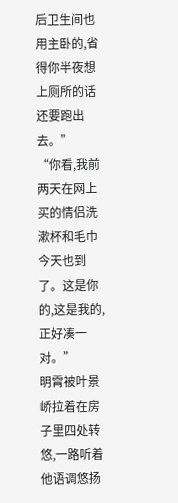后卫生间也用主卧的,省得你半夜想上厕所的话还要跑出去。”
“你看,我前两天在网上买的情侣洗漱杯和毛巾今天也到了。这是你的,这是我的,正好凑一对。”
明霄被叶景峤拉着在房子里四处转悠,一路听着他语调悠扬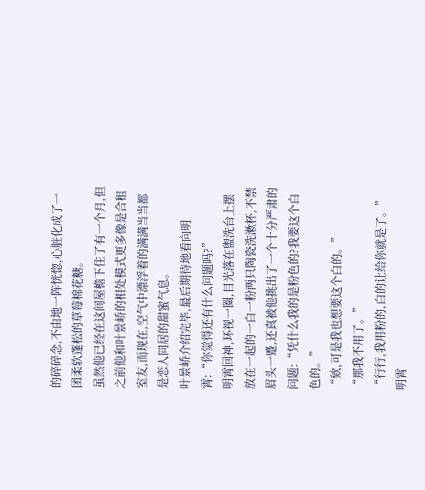的碎碎念,不由地一阵恍惚,心脏化成了一团柔软蓬松的草莓棉花糖。
虽然他已经在这间屋檐下住了有一个月,但之前他和叶景峤的相处模式更多像是合租室友,而现在,空气中漂浮着的满满当当都是恋人同居的甜蜜气息。
叶景峤介绍完毕,最后期待地看向明霄:“你觉得还有什么问题吗?”
明霄回神,环视一圈,目光落在盥洗台上摆放在一起的一白一粉两只陶瓷洗漱杯,不禁眉头一蹙,还真被他挑出了一个十分严肃的问题:“凭什么我的是粉色的?我要这个白色的。”
“欸,可是我也想要这个白的。”
“那我不用了。”
“行行,我用粉的,白的让给你就是了。”
明霄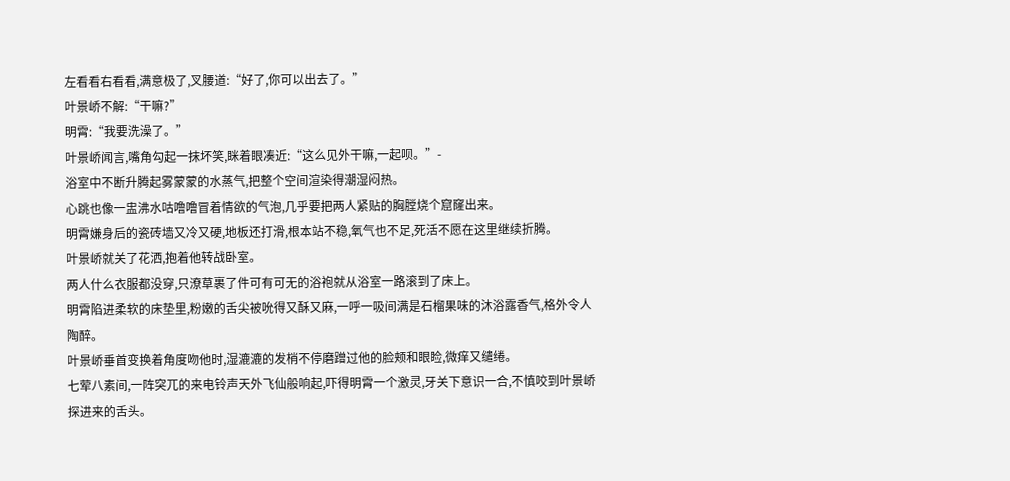左看看右看看,满意极了,叉腰道:“好了,你可以出去了。”
叶景峤不解:“干嘛?”
明霄:“我要洗澡了。”
叶景峤闻言,嘴角勾起一抹坏笑,眯着眼凑近:“这么见外干嘛,一起呗。”-
浴室中不断升腾起雾蒙蒙的水蒸气,把整个空间渲染得潮湿闷热。
心跳也像一盅沸水咕噜噜冒着情欲的气泡,几乎要把两人紧贴的胸膛烧个窟窿出来。
明霄嫌身后的瓷砖墙又冷又硬,地板还打滑,根本站不稳,氧气也不足,死活不愿在这里继续折腾。
叶景峤就关了花洒,抱着他转战卧室。
两人什么衣服都没穿,只潦草裹了件可有可无的浴袍就从浴室一路滚到了床上。
明霄陷进柔软的床垫里,粉嫩的舌尖被吮得又酥又麻,一呼一吸间满是石榴果味的沐浴露香气,格外令人陶醉。
叶景峤垂首变换着角度吻他时,湿漉漉的发梢不停磨蹭过他的脸颊和眼睑,微痒又缱绻。
七荤八素间,一阵突兀的来电铃声天外飞仙般响起,吓得明霄一个激灵,牙关下意识一合,不慎咬到叶景峤探进来的舌头。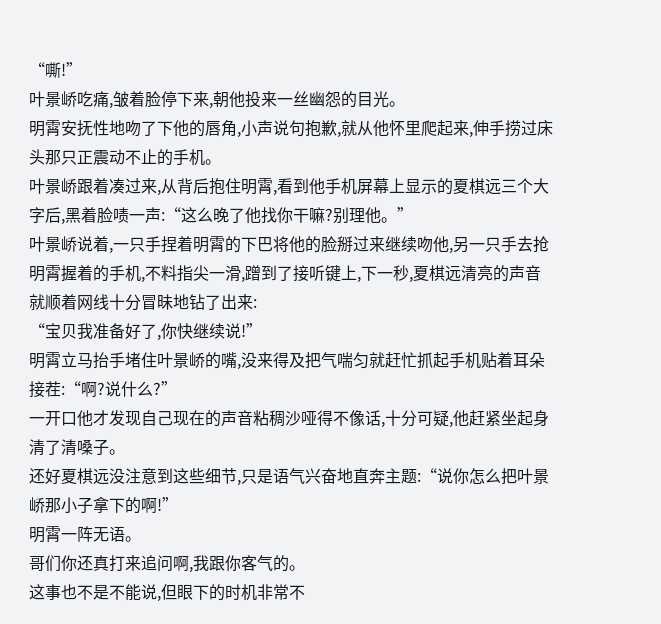“嘶!”
叶景峤吃痛,皱着脸停下来,朝他投来一丝幽怨的目光。
明霄安抚性地吻了下他的唇角,小声说句抱歉,就从他怀里爬起来,伸手捞过床头那只正震动不止的手机。
叶景峤跟着凑过来,从背后抱住明霄,看到他手机屏幕上显示的夏棋远三个大字后,黑着脸啧一声:“这么晚了他找你干嘛?别理他。”
叶景峤说着,一只手捏着明霄的下巴将他的脸掰过来继续吻他,另一只手去抢明霄握着的手机,不料指尖一滑,蹭到了接听键上,下一秒,夏棋远清亮的声音就顺着网线十分冒昧地钻了出来:
“宝贝我准备好了,你快继续说!”
明霄立马抬手堵住叶景峤的嘴,没来得及把气喘匀就赶忙抓起手机贴着耳朵接茬:“啊?说什么?”
一开口他才发现自己现在的声音粘稠沙哑得不像话,十分可疑,他赶紧坐起身清了清嗓子。
还好夏棋远没注意到这些细节,只是语气兴奋地直奔主题:“说你怎么把叶景峤那小子拿下的啊!”
明霄一阵无语。
哥们你还真打来追问啊,我跟你客气的。
这事也不是不能说,但眼下的时机非常不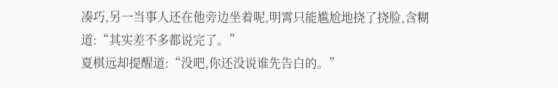凑巧,另一当事人还在他旁边坐着呢,明霄只能尴尬地挠了挠脸,含糊道:“其实差不多都说完了。”
夏棋远却提醒道:“没吧,你还没说谁先告白的。”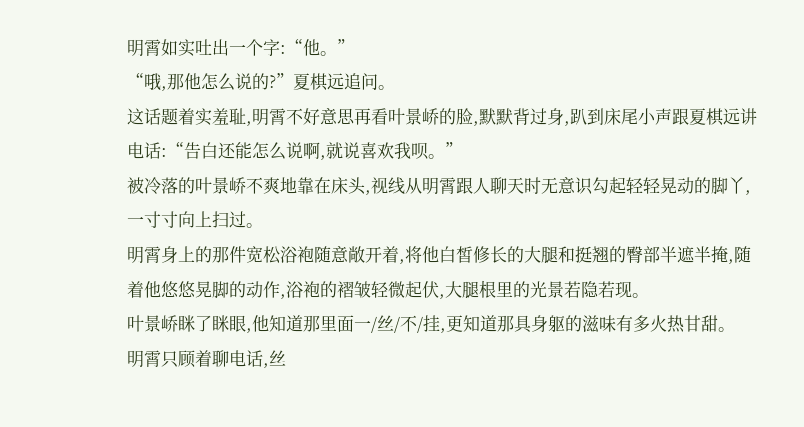明霄如实吐出一个字:“他。”
“哦,那他怎么说的?”夏棋远追问。
这话题着实羞耻,明霄不好意思再看叶景峤的脸,默默背过身,趴到床尾小声跟夏棋远讲电话:“告白还能怎么说啊,就说喜欢我呗。”
被冷落的叶景峤不爽地靠在床头,视线从明霄跟人聊天时无意识勾起轻轻晃动的脚丫,一寸寸向上扫过。
明霄身上的那件宽松浴袍随意敞开着,将他白皙修长的大腿和挺翘的臀部半遮半掩,随着他悠悠晃脚的动作,浴袍的褶皱轻微起伏,大腿根里的光景若隐若现。
叶景峤眯了眯眼,他知道那里面一/丝/不/挂,更知道那具身躯的滋味有多火热甘甜。
明霄只顾着聊电话,丝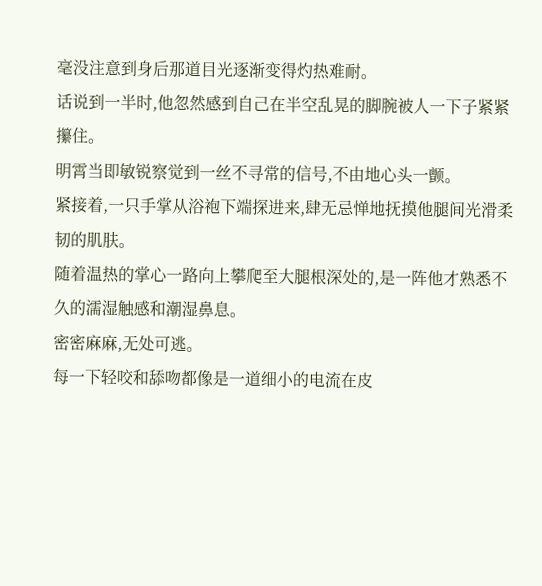毫没注意到身后那道目光逐渐变得灼热难耐。
话说到一半时,他忽然感到自己在半空乱晃的脚腕被人一下子紧紧攥住。
明霄当即敏锐察觉到一丝不寻常的信号,不由地心头一颤。
紧接着,一只手掌从浴袍下端探进来,肆无忌惮地抚摸他腿间光滑柔韧的肌肤。
随着温热的掌心一路向上攀爬至大腿根深处的,是一阵他才熟悉不久的濡湿触感和潮湿鼻息。
密密麻麻,无处可逃。
每一下轻咬和舔吻都像是一道细小的电流在皮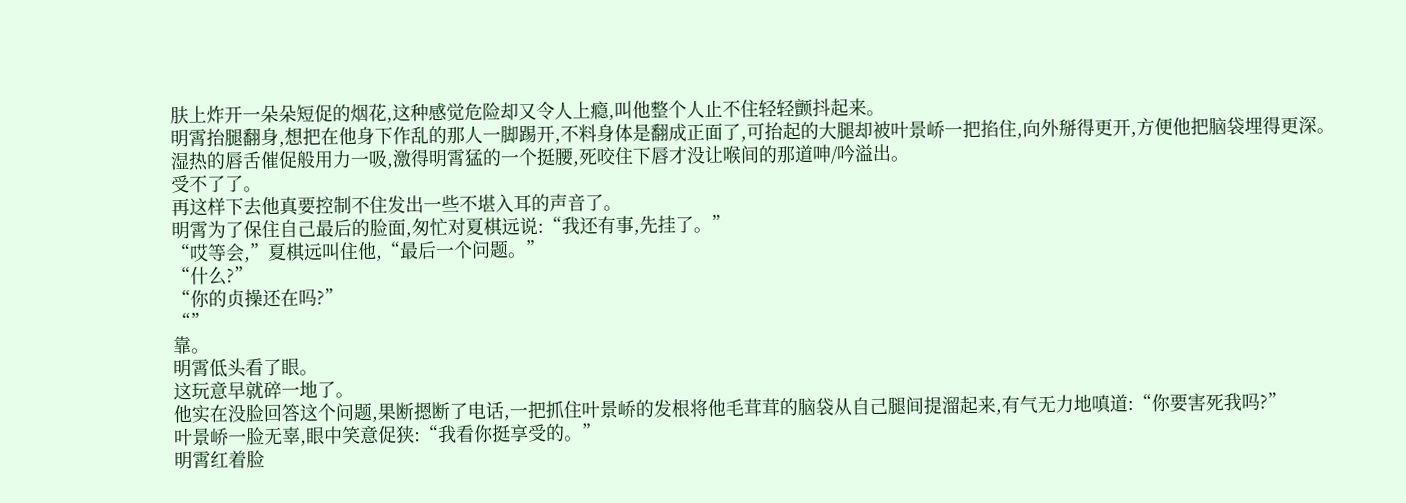肤上炸开一朵朵短促的烟花,这种感觉危险却又令人上瘾,叫他整个人止不住轻轻颤抖起来。
明霄抬腿翻身,想把在他身下作乱的那人一脚踢开,不料身体是翻成正面了,可抬起的大腿却被叶景峤一把掐住,向外掰得更开,方便他把脑袋埋得更深。
湿热的唇舌催促般用力一吸,激得明霄猛的一个挺腰,死咬住下唇才没让喉间的那道呻/吟溢出。
受不了了。
再这样下去他真要控制不住发出一些不堪入耳的声音了。
明霄为了保住自己最后的脸面,匆忙对夏棋远说:“我还有事,先挂了。”
“哎等会,”夏棋远叫住他,“最后一个问题。”
“什么?”
“你的贞操还在吗?”
“”
靠。
明霄低头看了眼。
这玩意早就碎一地了。
他实在没脸回答这个问题,果断摁断了电话,一把抓住叶景峤的发根将他毛茸茸的脑袋从自己腿间提溜起来,有气无力地嗔道:“你要害死我吗?”
叶景峤一脸无辜,眼中笑意促狭:“我看你挺享受的。”
明霄红着脸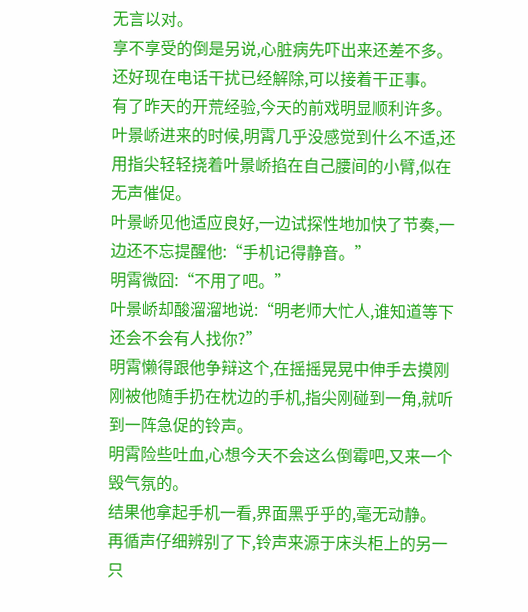无言以对。
享不享受的倒是另说,心脏病先吓出来还差不多。
还好现在电话干扰已经解除,可以接着干正事。
有了昨天的开荒经验,今天的前戏明显顺利许多。
叶景峤进来的时候,明霄几乎没感觉到什么不适,还用指尖轻轻挠着叶景峤掐在自己腰间的小臂,似在无声催促。
叶景峤见他适应良好,一边试探性地加快了节奏,一边还不忘提醒他:“手机记得静音。”
明霄微囧:“不用了吧。”
叶景峤却酸溜溜地说:“明老师大忙人,谁知道等下还会不会有人找你?”
明霄懒得跟他争辩这个,在摇摇晃晃中伸手去摸刚刚被他随手扔在枕边的手机,指尖刚碰到一角,就听到一阵急促的铃声。
明霄险些吐血,心想今天不会这么倒霉吧,又来一个毁气氛的。
结果他拿起手机一看,界面黑乎乎的,毫无动静。
再循声仔细辨别了下,铃声来源于床头柜上的另一只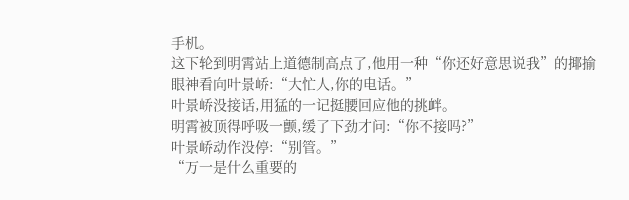手机。
这下轮到明霄站上道德制高点了,他用一种“你还好意思说我”的揶揄眼神看向叶景峤:“大忙人,你的电话。”
叶景峤没接话,用猛的一记挺腰回应他的挑衅。
明霄被顶得呼吸一颤,缓了下劲才问:“你不接吗?”
叶景峤动作没停:“别管。”
“万一是什么重要的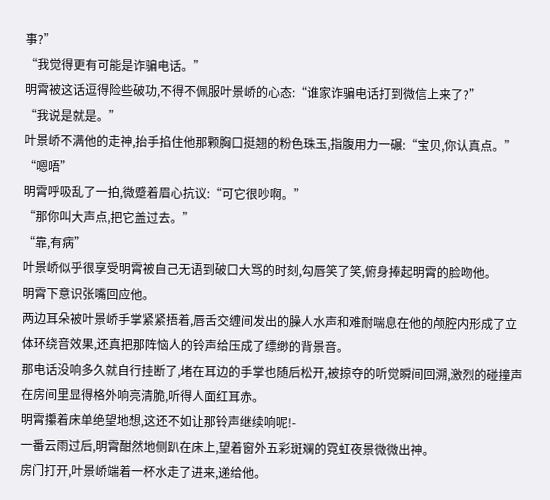事?”
“我觉得更有可能是诈骗电话。”
明霄被这话逗得险些破功,不得不佩服叶景峤的心态:“谁家诈骗电话打到微信上来了?”
“我说是就是。”
叶景峤不满他的走神,抬手掐住他那颗胸口挺翘的粉色珠玉,指腹用力一碾:“宝贝,你认真点。”
“嗯唔”
明霄呼吸乱了一拍,微蹙着眉心抗议:“可它很吵啊。”
“那你叫大声点,把它盖过去。”
“靠,有病”
叶景峤似乎很享受明霄被自己无语到破口大骂的时刻,勾唇笑了笑,俯身捧起明霄的脸吻他。
明霄下意识张嘴回应他。
两边耳朵被叶景峤手掌紧紧捂着,唇舌交缠间发出的臊人水声和难耐喘息在他的颅腔内形成了立体环绕音效果,还真把那阵恼人的铃声给压成了缥缈的背景音。
那电话没响多久就自行挂断了,堵在耳边的手掌也随后松开,被掠夺的听觉瞬间回溯,激烈的碰撞声在房间里显得格外响亮清脆,听得人面红耳赤。
明霄攥着床单绝望地想,这还不如让那铃声继续响呢!-
一番云雨过后,明霄酣然地侧趴在床上,望着窗外五彩斑斓的霓虹夜景微微出神。
房门打开,叶景峤端着一杯水走了进来,递给他。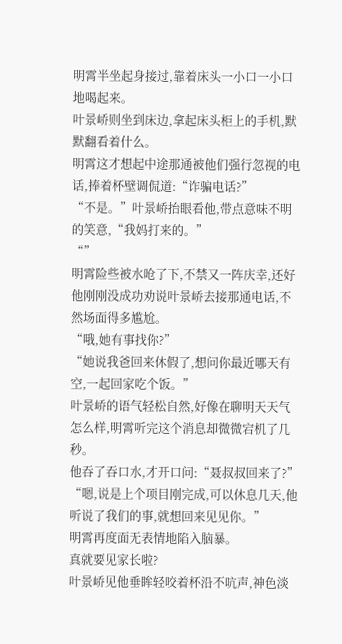明霄半坐起身接过,靠着床头一小口一小口地喝起来。
叶景峤则坐到床边,拿起床头柜上的手机,默默翻看着什么。
明霄这才想起中途那通被他们强行忽视的电话,捧着杯壁调侃道:“诈骗电话?”
“不是。”叶景峤抬眼看他,带点意味不明的笑意,“我妈打来的。”
“”
明霄险些被水呛了下,不禁又一阵庆幸,还好他刚刚没成功劝说叶景峤去接那通电话,不然场面得多尴尬。
“哦,她有事找你?”
“她说我爸回来休假了,想问你最近哪天有空,一起回家吃个饭。”
叶景峤的语气轻松自然,好像在聊明天天气怎么样,明霄听完这个消息却微微宕机了几秒。
他吞了吞口水,才开口问:“聂叔叔回来了?”
“嗯,说是上个项目刚完成,可以休息几天,他听说了我们的事,就想回来见见你。”
明霄再度面无表情地陷入脑暴。
真就要见家长啦?
叶景峤见他垂眸轻咬着杯沿不吭声,神色淡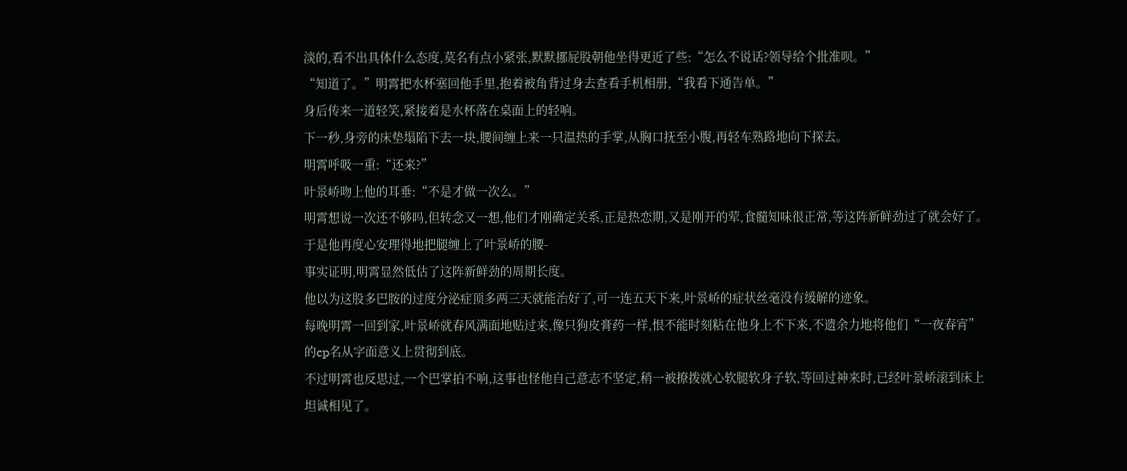淡的,看不出具体什么态度,莫名有点小紧张,默默挪屁股朝他坐得更近了些:“怎么不说话?领导给个批准呗。”
“知道了。”明霄把水杯塞回他手里,抱着被角背过身去查看手机相册,“我看下通告单。”
身后传来一道轻笑,紧接着是水杯落在桌面上的轻响。
下一秒,身旁的床垫塌陷下去一块,腰间缠上来一只温热的手掌,从胸口抚至小腹,再轻车熟路地向下探去。
明霄呼吸一重:“还来?”
叶景峤吻上他的耳垂:“不是才做一次么。”
明霄想说一次还不够吗,但转念又一想,他们才刚确定关系,正是热恋期,又是刚开的荤,食髓知味很正常,等这阵新鲜劲过了就会好了。
于是他再度心安理得地把腿缠上了叶景峤的腰-
事实证明,明霄显然低估了这阵新鲜劲的周期长度。
他以为这股多巴胺的过度分泌症顶多两三天就能治好了,可一连五天下来,叶景峤的症状丝毫没有缓解的迹象。
每晚明霄一回到家,叶景峤就春风满面地贴过来,像只狗皮膏药一样,恨不能时刻粘在他身上不下来,不遗余力地将他们“一夜春宵”的cp名从字面意义上贯彻到底。
不过明霄也反思过,一个巴掌拍不响,这事也怪他自己意志不坚定,稍一被撩拨就心软腿软身子软,等回过神来时,已经叶景峤滚到床上坦诚相见了。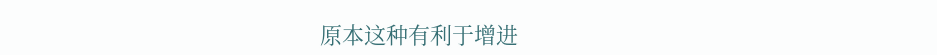原本这种有利于增进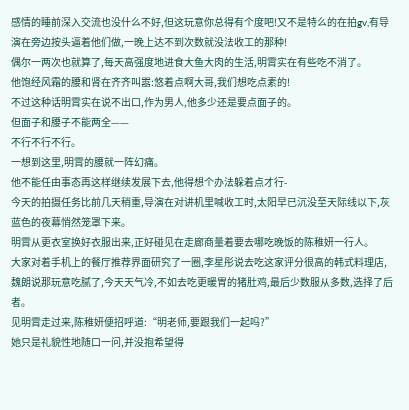感情的睡前深入交流也没什么不好,但这玩意你总得有个度吧!又不是特么的在拍gv,有导演在旁边按头逼着他们做,一晚上达不到次数就没法收工的那种!
偶尔一两次也就算了,每天高强度地进食大鱼大肉的生活,明霄实在有些吃不消了。
他饱经风霜的腰和肾在齐齐叫嚣:悠着点啊大哥,我们想吃点素的!
不过这种话明霄实在说不出口,作为男人,他多少还是要点面子的。
但面子和腰子不能两全——
不行不行不行。
一想到这里,明霄的腰就一阵幻痛。
他不能任由事态再这样继续发展下去,他得想个办法躲着点才行-
今天的拍摄任务比前几天稍重,导演在对讲机里喊收工时,太阳早已沉没至天际线以下,灰蓝色的夜幕悄然笼罩下来。
明霄从更衣室换好衣服出来,正好碰见在走廊商量着要去哪吃晚饭的陈稚妍一行人。
大家对着手机上的餐厅推荐界面研究了一圈,李星彤说去吃这家评分很高的韩式料理店,魏朗说那玩意吃腻了,今天天气冷,不如去吃更暖胃的猪肚鸡,最后少数服从多数,选择了后者。
见明霄走过来,陈稚妍便招呼道:“明老师,要跟我们一起吗?”
她只是礼貌性地随口一问,并没抱希望得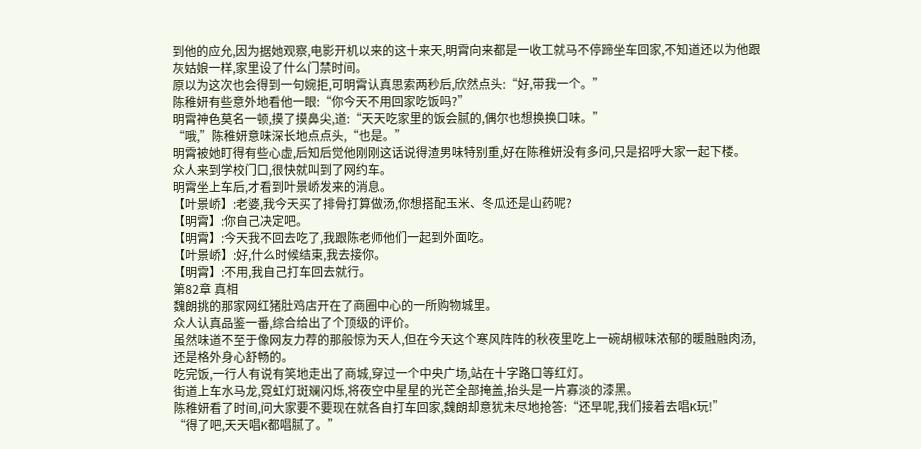到他的应允,因为据她观察,电影开机以来的这十来天,明霄向来都是一收工就马不停蹄坐车回家,不知道还以为他跟灰姑娘一样,家里设了什么门禁时间。
原以为这次也会得到一句婉拒,可明霄认真思索两秒后,欣然点头:“好,带我一个。”
陈稚妍有些意外地看他一眼:“你今天不用回家吃饭吗?”
明霄神色莫名一顿,摸了摸鼻尖,道:“天天吃家里的饭会腻的,偶尔也想换换口味。”
“哦,”陈稚妍意味深长地点点头,“也是。”
明霄被她盯得有些心虚,后知后觉他刚刚这话说得渣男味特别重,好在陈稚妍没有多问,只是招呼大家一起下楼。
众人来到学校门口,很快就叫到了网约车。
明霄坐上车后,才看到叶景峤发来的消息。
【叶景峤】:老婆,我今天买了排骨打算做汤,你想搭配玉米、冬瓜还是山药呢?
【明霄】:你自己决定吧。
【明霄】:今天我不回去吃了,我跟陈老师他们一起到外面吃。
【叶景峤】:好,什么时候结束,我去接你。
【明霄】:不用,我自己打车回去就行。
第82章 真相
魏朗挑的那家网红猪肚鸡店开在了商圈中心的一所购物城里。
众人认真品鉴一番,综合给出了个顶级的评价。
虽然味道不至于像网友力荐的那般惊为天人,但在今天这个寒风阵阵的秋夜里吃上一碗胡椒味浓郁的暖融融肉汤,还是格外身心舒畅的。
吃完饭,一行人有说有笑地走出了商城,穿过一个中央广场,站在十字路口等红灯。
街道上车水马龙,霓虹灯斑斓闪烁,将夜空中星星的光芒全部掩盖,抬头是一片寡淡的漆黑。
陈稚妍看了时间,问大家要不要现在就各自打车回家,魏朗却意犹未尽地抢答:“还早呢,我们接着去唱K玩!”
“得了吧,天天唱K都唱腻了。”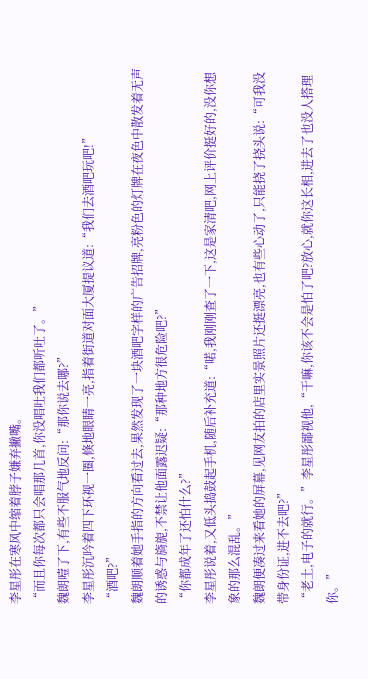李星彤在寒风中缩着脖子嫌弃撇嘴。
“而且你每次都只会唱那几首,你没唱吐我们都听吐了。”
魏朗噎了下,有些不服气地反问:“那你说去哪?”
李星彤沉吟着四下环视一圈,倏地眼睛一亮,指着街道对面大厦提议道:“我们去酒吧玩吧!”
“酒吧?”
魏朗顺着她手指的方向看过去,果然发现了一块酒吧字样的广告招牌,亮粉色的灯牌在夜色中散发着无声的诱惑与旖旎,不禁让他面露迟疑:“那种地方很危险吧?”
“你都成年了还怕什么?”
李星彤说着,又低头捣鼓起手机,随后补充道:“喏,我刚刚查了一下,这是家清吧,网上评价挺好的,没你想象的那么混乱。”
魏朗便凑过来看她的屏幕,见网友拍的店里实景照片还挺漂亮,也有些心动了,只能挠了挠头说:“可我没带身份证,进不去吧?”
“老土,电子的就行。”李星彤鄙视他,“干嘛,你该不会是怕了吧?放心,就你这长相,进去了也没人搭理你。”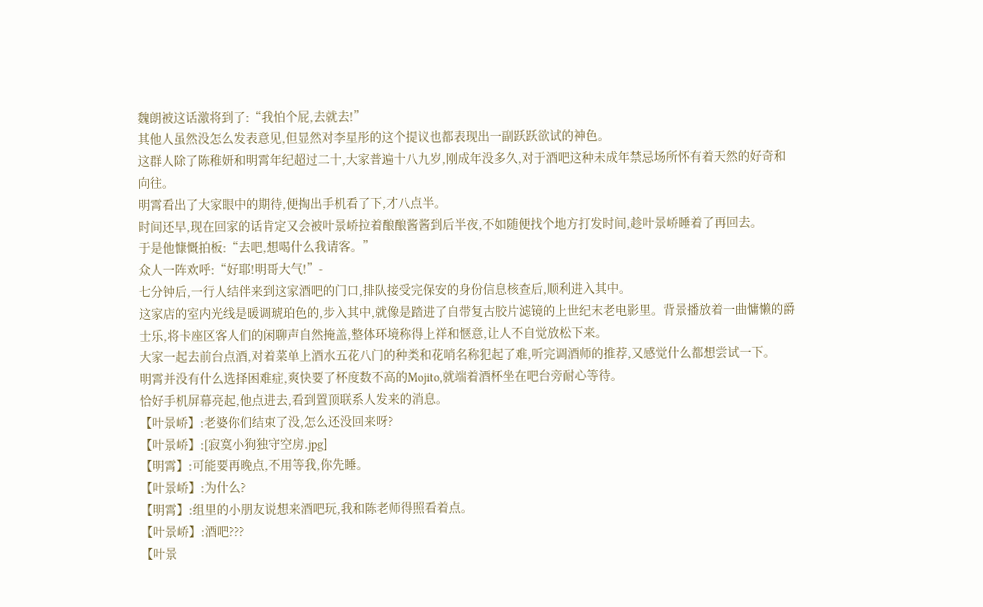魏朗被这话激将到了:“我怕个屁,去就去!”
其他人虽然没怎么发表意见,但显然对李星彤的这个提议也都表现出一副跃跃欲试的神色。
这群人除了陈稚妍和明霄年纪超过二十,大家普遍十八九岁,刚成年没多久,对于酒吧这种未成年禁忌场所怀有着天然的好奇和向往。
明霄看出了大家眼中的期待,便掏出手机看了下,才八点半。
时间还早,现在回家的话肯定又会被叶景峤拉着酿酿酱酱到后半夜,不如随便找个地方打发时间,趁叶景峤睡着了再回去。
于是他慷慨拍板:“去吧,想喝什么我请客。”
众人一阵欢呼:“好耶!明哥大气!”-
七分钟后,一行人结伴来到这家酒吧的门口,排队接受完保安的身份信息核查后,顺利进入其中。
这家店的室内光线是暖调琥珀色的,步入其中,就像是踏进了自带复古胶片滤镜的上世纪末老电影里。背景播放着一曲慵懒的爵士乐,将卡座区客人们的闲聊声自然掩盖,整体环境称得上祥和惬意,让人不自觉放松下来。
大家一起去前台点酒,对着菜单上酒水五花八门的种类和花哨名称犯起了难,听完调酒师的推荐,又感觉什么都想尝试一下。
明霄并没有什么选择困难症,爽快要了杯度数不高的Mojito,就端着酒杯坐在吧台旁耐心等待。
恰好手机屏幕亮起,他点进去,看到置顶联系人发来的消息。
【叶景峤】:老婆你们结束了没,怎么还没回来呀?
【叶景峤】:[寂寞小狗独守空房.jpg]
【明霄】:可能要再晚点,不用等我,你先睡。
【叶景峤】:为什么?
【明霄】:组里的小朋友说想来酒吧玩,我和陈老师得照看着点。
【叶景峤】:酒吧???
【叶景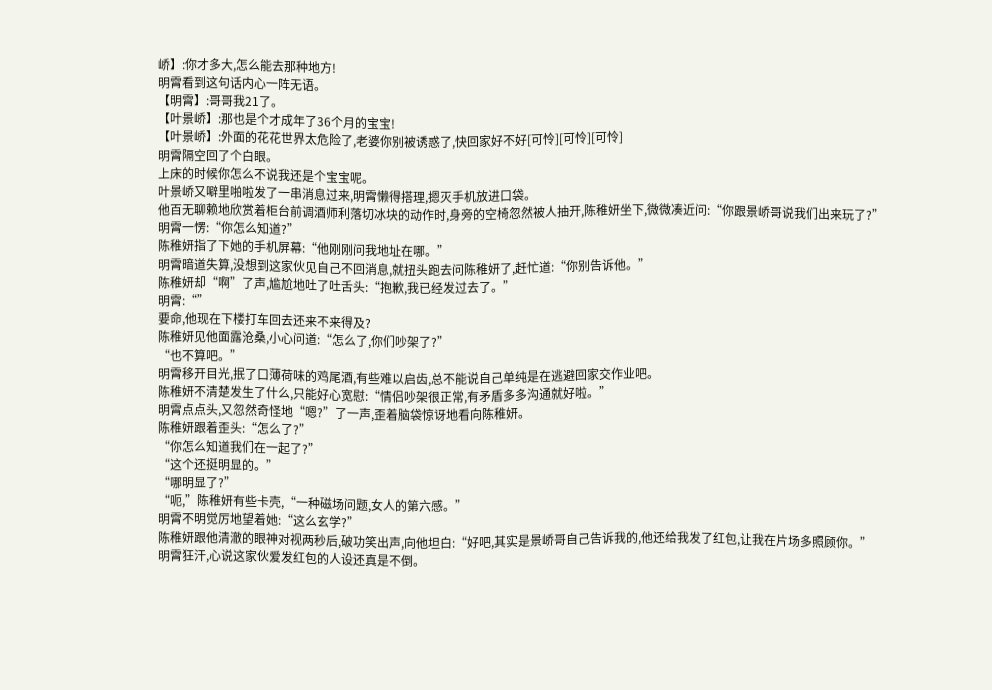峤】:你才多大,怎么能去那种地方!
明霄看到这句话内心一阵无语。
【明霄】:哥哥我21了。
【叶景峤】:那也是个才成年了36个月的宝宝!
【叶景峤】:外面的花花世界太危险了,老婆你别被诱惑了,快回家好不好[可怜][可怜][可怜]
明霄隔空回了个白眼。
上床的时候你怎么不说我还是个宝宝呢。
叶景峤又噼里啪啦发了一串消息过来,明霄懒得搭理,摁灭手机放进口袋。
他百无聊赖地欣赏着柜台前调酒师利落切冰块的动作时,身旁的空椅忽然被人抽开,陈稚妍坐下,微微凑近问:“你跟景峤哥说我们出来玩了?”
明霄一愣:“你怎么知道?”
陈稚妍指了下她的手机屏幕:“他刚刚问我地址在哪。”
明霄暗道失算,没想到这家伙见自己不回消息,就扭头跑去问陈稚妍了,赶忙道:“你别告诉他。”
陈稚妍却“啊”了声,尴尬地吐了吐舌头:“抱歉,我已经发过去了。”
明霄:“”
要命,他现在下楼打车回去还来不来得及?
陈稚妍见他面露沧桑,小心问道:“怎么了,你们吵架了?”
“也不算吧。”
明霄移开目光,抿了口薄荷味的鸡尾酒,有些难以启齿,总不能说自己单纯是在逃避回家交作业吧。
陈稚妍不清楚发生了什么,只能好心宽慰:“情侣吵架很正常,有矛盾多多沟通就好啦。”
明霄点点头,又忽然奇怪地“嗯?”了一声,歪着脑袋惊讶地看向陈稚妍。
陈稚妍跟着歪头:“怎么了?”
“你怎么知道我们在一起了?”
“这个还挺明显的。”
“哪明显了?”
“呃,”陈稚妍有些卡壳,“一种磁场问题,女人的第六感。”
明霄不明觉厉地望着她:“这么玄学?”
陈稚妍跟他清澈的眼神对视两秒后,破功笑出声,向他坦白:“好吧,其实是景峤哥自己告诉我的,他还给我发了红包,让我在片场多照顾你。”
明霄狂汗,心说这家伙爱发红包的人设还真是不倒。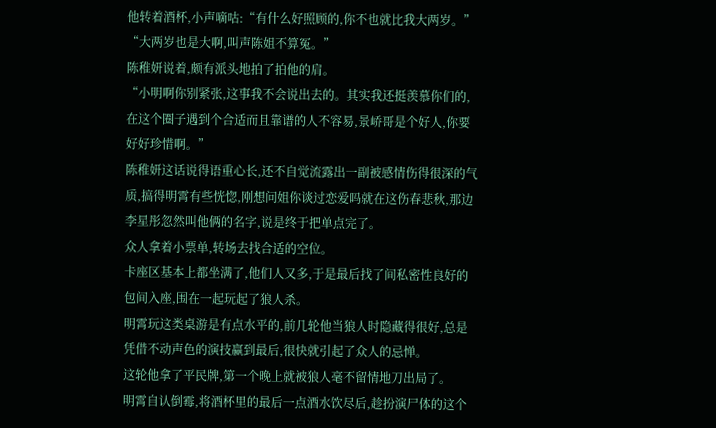他转着酒杯,小声嘀咕:“有什么好照顾的,你不也就比我大两岁。”
“大两岁也是大啊,叫声陈姐不算冤。”
陈稚妍说着,颇有派头地拍了拍他的肩。
“小明啊你别紧张,这事我不会说出去的。其实我还挺羡慕你们的,在这个圈子遇到个合适而且靠谱的人不容易,景峤哥是个好人,你要好好珍惜啊。”
陈稚妍这话说得语重心长,还不自觉流露出一副被感情伤得很深的气质,搞得明霄有些恍惚,刚想问姐你谈过恋爱吗就在这伤春悲秋,那边李星彤忽然叫他俩的名字,说是终于把单点完了。
众人拿着小票单,转场去找合适的空位。
卡座区基本上都坐满了,他们人又多,于是最后找了间私密性良好的包间入座,围在一起玩起了狼人杀。
明霄玩这类桌游是有点水平的,前几轮他当狼人时隐藏得很好,总是凭借不动声色的演技赢到最后,很快就引起了众人的忌惮。
这轮他拿了平民牌,第一个晚上就被狼人毫不留情地刀出局了。
明霄自认倒霉,将酒杯里的最后一点酒水饮尽后,趁扮演尸体的这个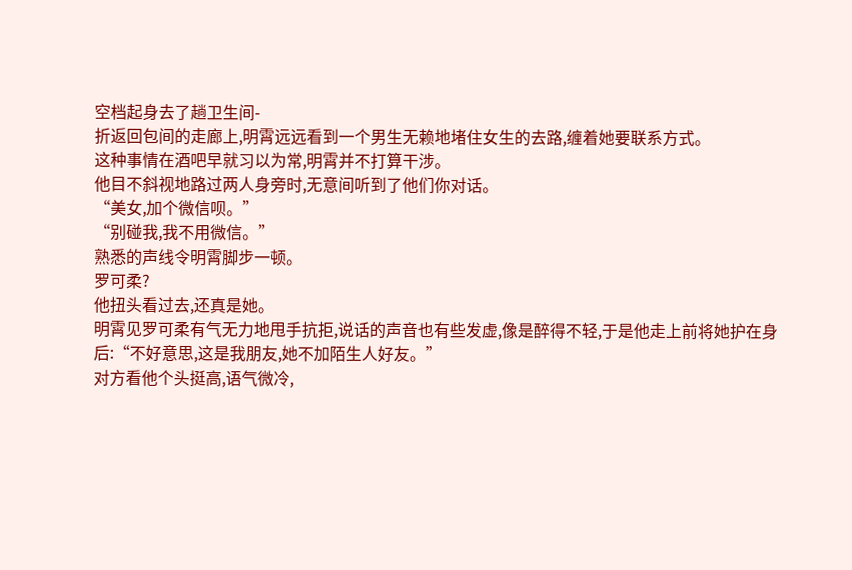空档起身去了趟卫生间-
折返回包间的走廊上,明霄远远看到一个男生无赖地堵住女生的去路,缠着她要联系方式。
这种事情在酒吧早就习以为常,明霄并不打算干涉。
他目不斜视地路过两人身旁时,无意间听到了他们你对话。
“美女,加个微信呗。”
“别碰我,我不用微信。”
熟悉的声线令明霄脚步一顿。
罗可柔?
他扭头看过去,还真是她。
明霄见罗可柔有气无力地甩手抗拒,说话的声音也有些发虚,像是醉得不轻,于是他走上前将她护在身后:“不好意思,这是我朋友,她不加陌生人好友。”
对方看他个头挺高,语气微冷,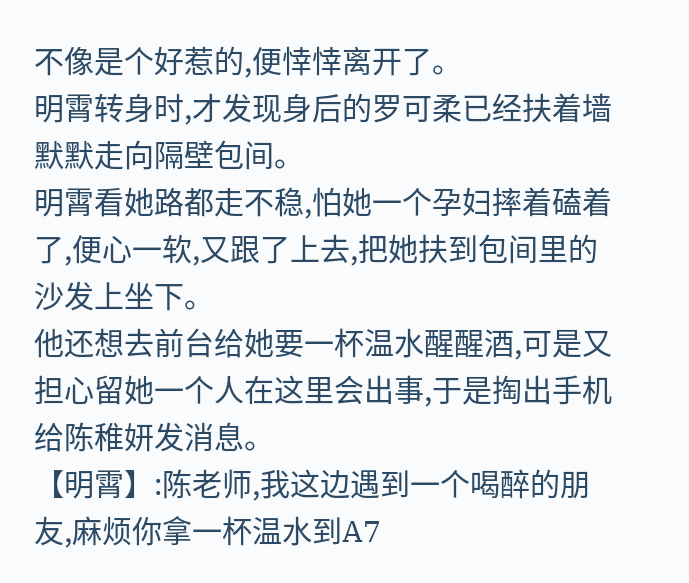不像是个好惹的,便悻悻离开了。
明霄转身时,才发现身后的罗可柔已经扶着墙默默走向隔壁包间。
明霄看她路都走不稳,怕她一个孕妇摔着磕着了,便心一软,又跟了上去,把她扶到包间里的沙发上坐下。
他还想去前台给她要一杯温水醒醒酒,可是又担心留她一个人在这里会出事,于是掏出手机给陈稚妍发消息。
【明霄】:陈老师,我这边遇到一个喝醉的朋友,麻烦你拿一杯温水到A7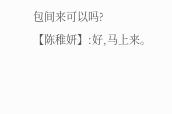包间来可以吗?
【陈稚妍】:好,马上来。